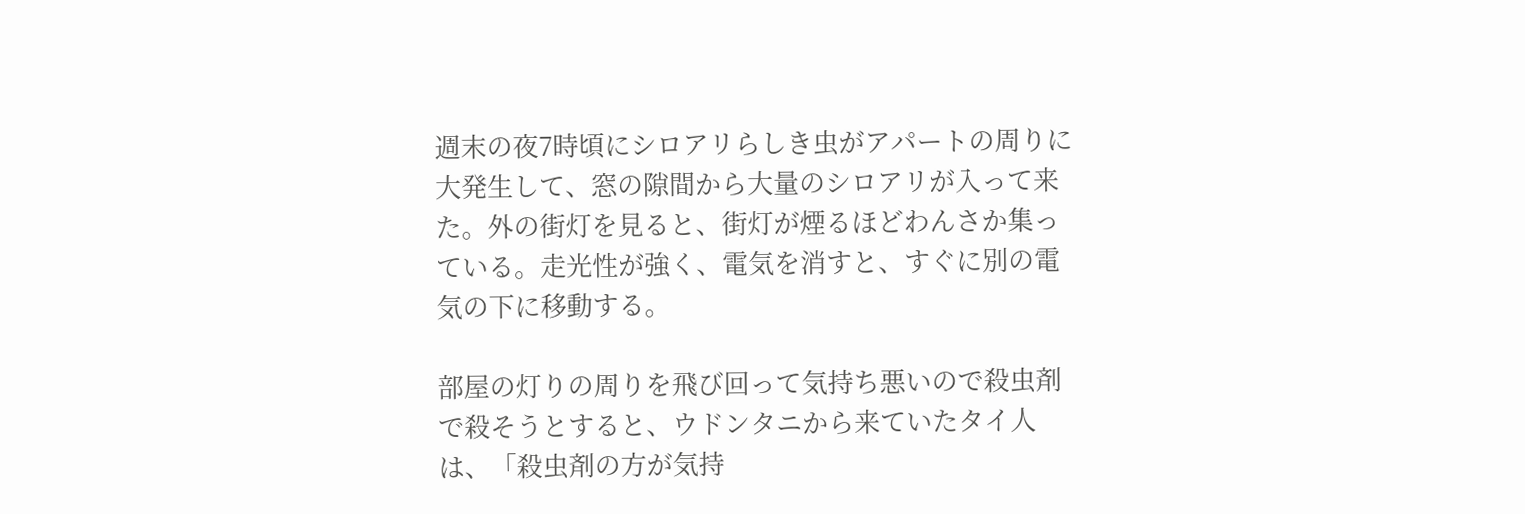週末の夜7時頃にシロアリらしき虫がアパートの周りに大発生して、窓の隙間から大量のシロアリが入って来た。外の街灯を見ると、街灯が煙るほどわんさか集っている。走光性が強く、電気を消すと、すぐに別の電気の下に移動する。

部屋の灯りの周りを飛び回って気持ち悪いので殺虫剤で殺そうとすると、ウドンタニから来ていたタイ人は、「殺虫剤の方が気持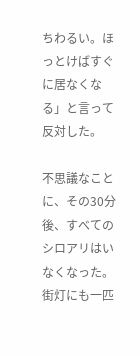ちわるい。ほっとけばすぐに居なくなる」と言って反対した。

不思議なことに、その30分後、すべてのシロアリはいなくなった。街灯にも一匹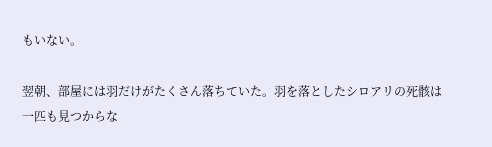もいない。

翌朝、部屋には羽だけがたくさん落ちていた。羽を落としたシロアリの死骸は一匹も見つからな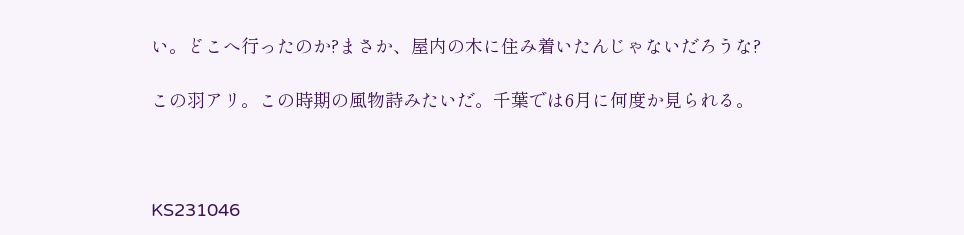い。どこへ行ったのか?まさか、屋内の木に住み着いたんじゃないだろうな?

この羽アリ。この時期の風物詩みたいだ。千葉では6月に何度か見られる。



KS231046